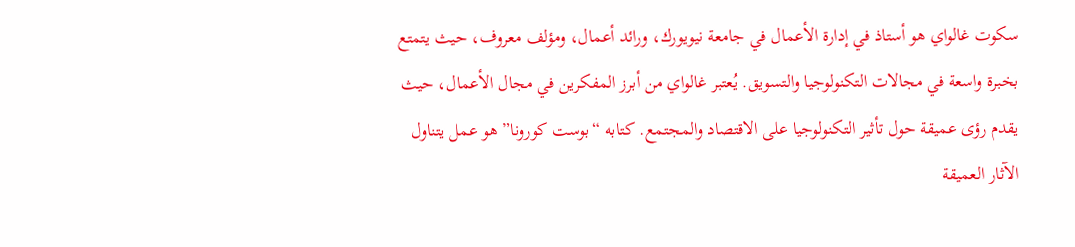سكوت غالواي هو أستاذ في إدارة الأعمال في جامعة نيويورك، ورائد أعمال، ومؤلف معروف، حيث يتمتع بخبرة واسعة في مجالات التكنولوجيا والتسويق. يُعتبر غالواي من أبرز المفكرين في مجال الأعمال، حيث يقدم رؤى عميقة حول تأثير التكنولوجيا على الاقتصاد والمجتمع. كتابه “بوست كورونا” هو عمل يتناول الآثار العميقة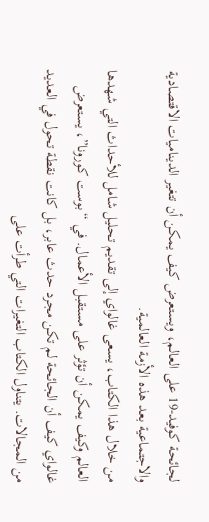لجائحة كوفيد-19 على العالم، ويستعرض كيف يمكن أن تتغير الديناميات الاقتصادية والاجتماعية بعد هذه الأزمة العالمية.
من خلال هذا الكتاب، يسعى غالواي إلى تقديم تحليل شامل للأحداث التي شهدها العالم وكيف يمكن أن تؤثر على مستقبل الأعمال. في “بوست كورونا”، يستعرض غالواي كيف أن الجائحة لم تكن مجرد حدث عابر، بل كانت نقطة تحول في العديد من المجالات. يتناول الكتاب التغيرات التي طرأت على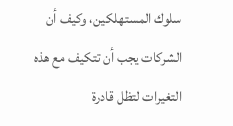سلوك المستهلكين، وكيف أن الشركات يجب أن تتكيف مع هذه التغيرات لتظل قادرة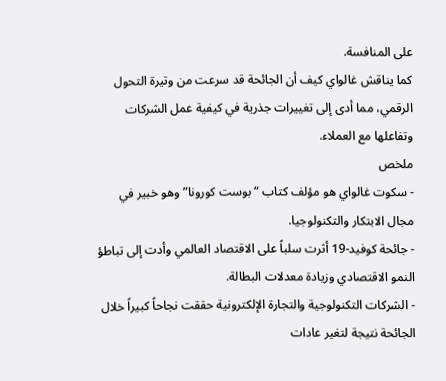على المنافسة.
كما يناقش غالواي كيف أن الجائحة قد سرعت من وتيرة التحول الرقمي، مما أدى إلى تغييرات جذرية في كيفية عمل الشركات وتفاعلها مع العملاء.
ملخص
- سكوت غالواي هو مؤلف كتاب “بوست كورونا” وهو خبير في مجال الابتكار والتكنولوجيا.
- جائحة كوفيد-19 أثرت سلباً على الاقتصاد العالمي وأدت إلى تباطؤ النمو الاقتصادي وزيادة معدلات البطالة.
- الشركات التكنولوجية والتجارة الإلكترونية حققت نجاحاً كبيراً خلال الجائحة نتيجة لتغير عادات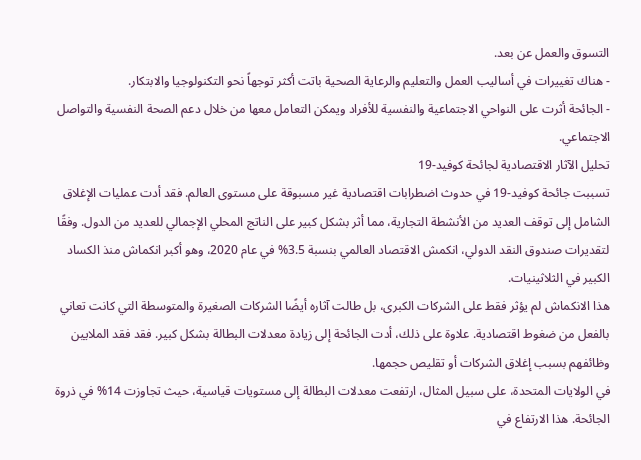التسوق والعمل عن بعد.
- هناك تغييرات في أساليب العمل والتعليم والرعاية الصحية باتت أكثر توجهاً نحو التكنولوجيا والابتكار.
- الجائحة أثرت على النواحي الاجتماعية والنفسية للأفراد ويمكن التعامل معها من خلال دعم الصحة النفسية والتواصل الاجتماعي.
تحليل الآثار الاقتصادية لجائحة كوفيد-19
تسببت جائحة كوفيد-19 في حدوث اضطرابات اقتصادية غير مسبوقة على مستوى العالم. فقد أدت عمليات الإغلاق الشامل إلى توقف العديد من الأنشطة التجارية، مما أثر بشكل كبير على الناتج المحلي الإجمالي للعديد من الدول. وفقًا لتقديرات صندوق النقد الدولي، انكمش الاقتصاد العالمي بنسبة 3.5% في عام 2020، وهو أكبر انكماش منذ الكساد الكبير في الثلاثينيات.
هذا الانكماش لم يؤثر فقط على الشركات الكبرى، بل طالت آثاره أيضًا الشركات الصغيرة والمتوسطة التي كانت تعاني بالفعل من ضغوط اقتصادية. علاوة على ذلك، أدت الجائحة إلى زيادة معدلات البطالة بشكل كبير. فقد فقد الملايين وظائفهم بسبب إغلاق الشركات أو تقليص حجمها.
في الولايات المتحدة، على سبيل المثال، ارتفعت معدلات البطالة إلى مستويات قياسية، حيث تجاوزت 14% في ذروة الجائحة. هذا الارتفاع في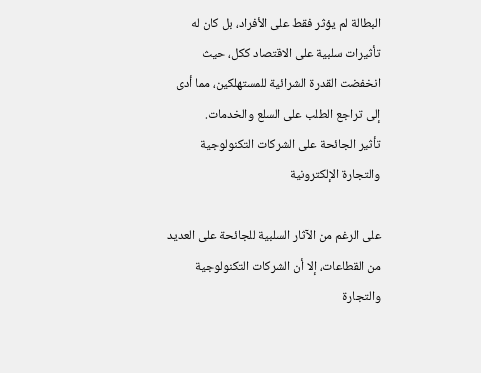البطالة لم يؤثر فقط على الأفراد، بل كان له تأثيرات سلبية على الاقتصاد ككل، حيث انخفضت القدرة الشرائية للمستهلكين، مما أدى إلى تراجع الطلب على السلع والخدمات.
تأثير الجائحة على الشركات التكنولوجية والتجارة الإلكترونية

على الرغم من الآثار السلبية للجائحة على العديد من القطاعات، إلا أن الشركات التكنولوجية والتجارة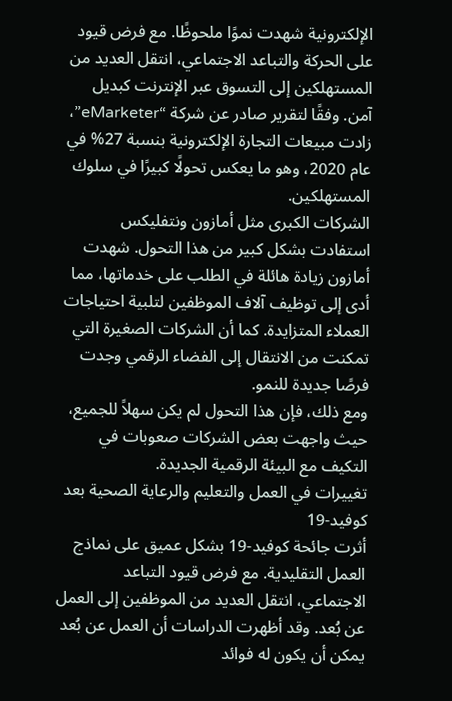الإلكترونية شهدت نموًا ملحوظًا. مع فرض قيود على الحركة والتباعد الاجتماعي، انتقل العديد من المستهلكين إلى التسوق عبر الإنترنت كبديل آمن. وفقًا لتقرير صادر عن شركة “eMarketer”، زادت مبيعات التجارة الإلكترونية بنسبة 27% في عام 2020، وهو ما يعكس تحولًا كبيرًا في سلوك المستهلكين.
الشركات الكبرى مثل أمازون ونتفليكس استفادت بشكل كبير من هذا التحول. شهدت أمازون زيادة هائلة في الطلب على خدماتها، مما أدى إلى توظيف آلاف الموظفين لتلبية احتياجات العملاء المتزايدة. كما أن الشركات الصغيرة التي تمكنت من الانتقال إلى الفضاء الرقمي وجدت فرصًا جديدة للنمو.
ومع ذلك، فإن هذا التحول لم يكن سهلاً للجميع، حيث واجهت بعض الشركات صعوبات في التكيف مع البيئة الرقمية الجديدة.
تغييرات في العمل والتعليم والرعاية الصحية بعد كوفيد-19
أثرت جائحة كوفيد-19 بشكل عميق على نماذج العمل التقليدية. مع فرض قيود التباعد الاجتماعي، انتقل العديد من الموظفين إلى العمل عن بُعد. وقد أظهرت الدراسات أن العمل عن بُعد يمكن أن يكون له فوائد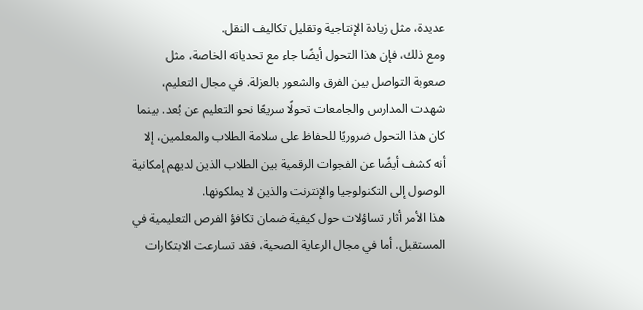عديدة، مثل زيادة الإنتاجية وتقليل تكاليف النقل.
ومع ذلك، فإن هذا التحول أيضًا جاء مع تحدياته الخاصة، مثل صعوبة التواصل بين الفرق والشعور بالعزلة. في مجال التعليم، شهدت المدارس والجامعات تحولًا سريعًا نحو التعليم عن بُعد. بينما كان هذا التحول ضروريًا للحفاظ على سلامة الطلاب والمعلمين، إلا أنه كشف أيضًا عن الفجوات الرقمية بين الطلاب الذين لديهم إمكانية الوصول إلى التكنولوجيا والإنترنت والذين لا يملكونها.
هذا الأمر أثار تساؤلات حول كيفية ضمان تكافؤ الفرص التعليمية في المستقبل. أما في مجال الرعاية الصحية، فقد تسارعت الابتكارات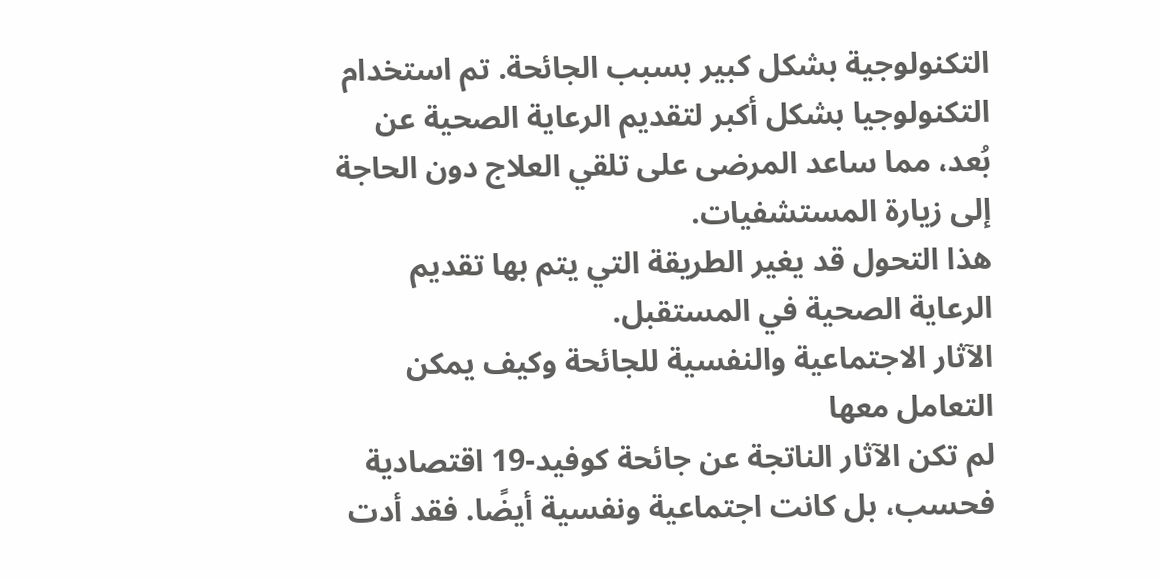التكنولوجية بشكل كبير بسبب الجائحة. تم استخدام التكنولوجيا بشكل أكبر لتقديم الرعاية الصحية عن بُعد، مما ساعد المرضى على تلقي العلاج دون الحاجة إلى زيارة المستشفيات.
هذا التحول قد يغير الطريقة التي يتم بها تقديم الرعاية الصحية في المستقبل.
الآثار الاجتماعية والنفسية للجائحة وكيف يمكن التعامل معها
لم تكن الآثار الناتجة عن جائحة كوفيد-19 اقتصادية فحسب، بل كانت اجتماعية ونفسية أيضًا. فقد أدت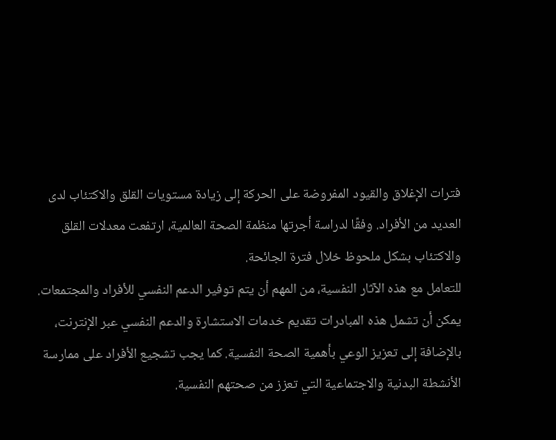فترات الإغلاق والقيود المفروضة على الحركة إلى زيادة مستويات القلق والاكتئاب لدى العديد من الأفراد. وفقًا لدراسة أجرتها منظمة الصحة العالمية، ارتفعت معدلات القلق والاكتئاب بشكل ملحوظ خلال فترة الجائحة.
للتعامل مع هذه الآثار النفسية، من المهم أن يتم توفير الدعم النفسي للأفراد والمجتمعات. يمكن أن تشمل هذه المبادرات تقديم خدمات الاستشارة والدعم النفسي عبر الإنترنت، بالإضافة إلى تعزيز الوعي بأهمية الصحة النفسية. كما يجب تشجيع الأفراد على ممارسة الأنشطة البدنية والاجتماعية التي تعزز من صحتهم النفسية.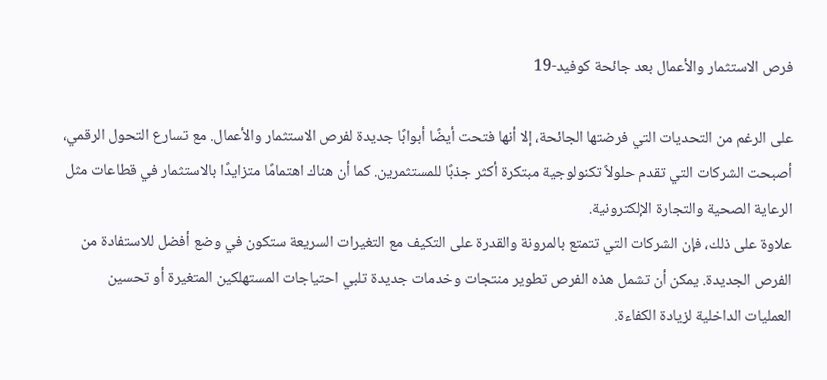فرص الاستثمار والأعمال بعد جائحة كوفيد-19

على الرغم من التحديات التي فرضتها الجائحة، إلا أنها فتحت أيضًا أبوابًا جديدة لفرص الاستثمار والأعمال. مع تسارع التحول الرقمي، أصبحت الشركات التي تقدم حلولاً تكنولوجية مبتكرة أكثر جذبًا للمستثمرين. كما أن هناك اهتمامًا متزايدًا بالاستثمار في قطاعات مثل الرعاية الصحية والتجارة الإلكترونية.
علاوة على ذلك، فإن الشركات التي تتمتع بالمرونة والقدرة على التكيف مع التغيرات السريعة ستكون في وضع أفضل للاستفادة من الفرص الجديدة. يمكن أن تشمل هذه الفرص تطوير منتجات وخدمات جديدة تلبي احتياجات المستهلكين المتغيرة أو تحسين العمليات الداخلية لزيادة الكفاءة.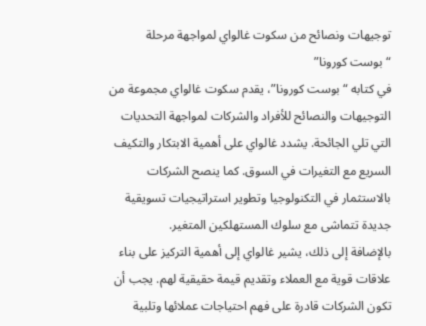توجيهات ونصائح من سكوت غالواي لمواجهة مرحلة “بوست كورونا”
في كتابه “بوست كورونا”، يقدم سكوت غالواي مجموعة من التوجيهات والنصائح للأفراد والشركات لمواجهة التحديات التي تلي الجائحة. يشدد غالواي على أهمية الابتكار والتكيف السريع مع التغيرات في السوق. كما ينصح الشركات بالاستثمار في التكنولوجيا وتطوير استراتيجيات تسويقية جديدة تتماشى مع سلوك المستهلكين المتغير.
بالإضافة إلى ذلك، يشير غالواي إلى أهمية التركيز على بناء علاقات قوية مع العملاء وتقديم قيمة حقيقية لهم. يجب أن تكون الشركات قادرة على فهم احتياجات عملائها وتلبية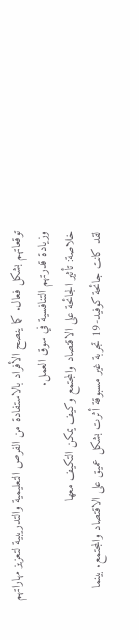توقعاتهم بشكل فعال. كما ينصح الأفراد بالاستفادة من الفرص التعليمية والتدريبية لتعزيز مهاراتهم وزيادة قدرتهم التنافسية في سوق العمل.
خلاصة: تأثير الجائحة على الاقتصاد والمجتمع وكيف يمكن التكيف معها
لقد كانت جائحة كوفيد-19 تجربة غير مسبوقة أثرت بشكل عميق على الاقتصاد والمجتمع. بينما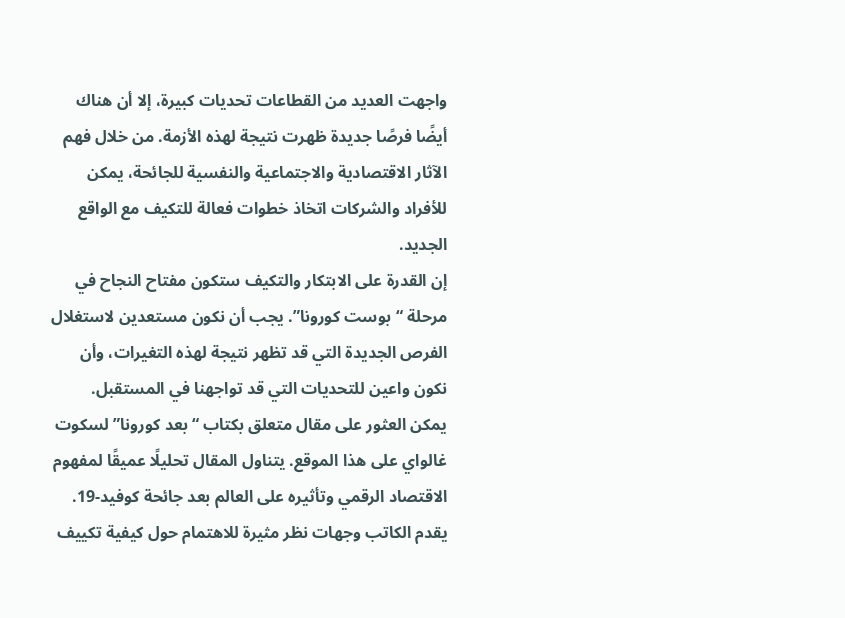واجهت العديد من القطاعات تحديات كبيرة، إلا أن هناك أيضًا فرصًا جديدة ظهرت نتيجة لهذه الأزمة. من خلال فهم الآثار الاقتصادية والاجتماعية والنفسية للجائحة، يمكن للأفراد والشركات اتخاذ خطوات فعالة للتكيف مع الواقع الجديد.
إن القدرة على الابتكار والتكيف ستكون مفتاح النجاح في مرحلة “بوست كورونا”. يجب أن نكون مستعدين لاستغلال الفرص الجديدة التي قد تظهر نتيجة لهذه التغيرات، وأن نكون واعين للتحديات التي قد تواجهنا في المستقبل.
يمكن العثور على مقال متعلق بكتاب “بعد كورونا” لسكوت غالواي على هذا الموقع. يتناول المقال تحليلًا عميقًا لمفهوم الاقتصاد الرقمي وتأثيره على العالم بعد جائحة كوفيد-19. يقدم الكاتب وجهات نظر مثيرة للاهتمام حول كيفية تكييف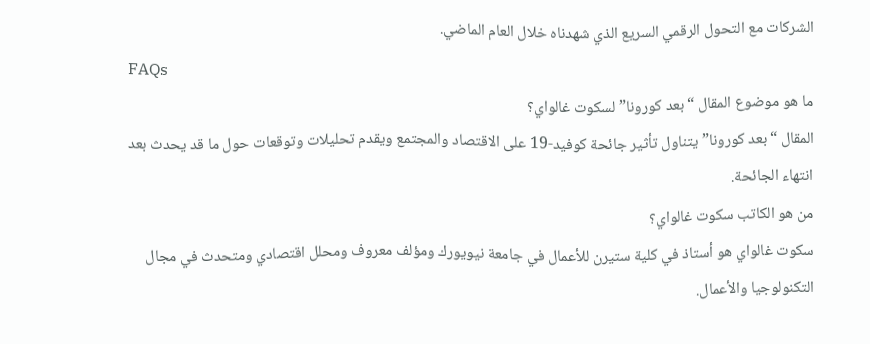الشركات مع التحول الرقمي السريع الذي شهدناه خلال العام الماضي.
FAQs
ما هو موضوع المقال “بعد كورونا” لسكوت غالواي؟
المقال “بعد كورونا” يتناول تأثير جائحة كوفيد-19 على الاقتصاد والمجتمع ويقدم تحليلات وتوقعات حول ما قد يحدث بعد انتهاء الجائحة.
من هو الكاتب سكوت غالواي؟
سكوت غالواي هو أستاذ في كلية ستيرن للأعمال في جامعة نيويورك ومؤلف معروف ومحلل اقتصادي ومتحدث في مجال التكنولوجيا والأعمال.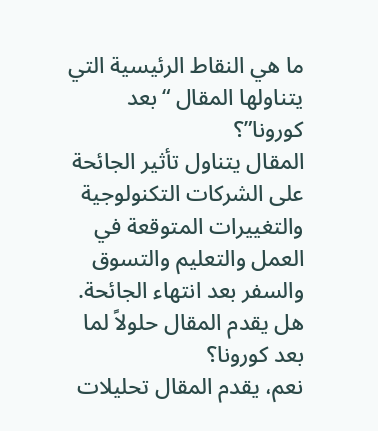ما هي النقاط الرئيسية التي يتناولها المقال “بعد كورونا”؟
المقال يتناول تأثير الجائحة على الشركات التكنولوجية والتغييرات المتوقعة في العمل والتعليم والتسوق والسفر بعد انتهاء الجائحة.
هل يقدم المقال حلولاً لما بعد كورونا؟
نعم، يقدم المقال تحليلات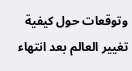وتوقعات حول كيفية تغيير العالم بعد انتهاء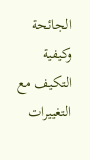الجائحة وكيفية التكيف مع التغييرات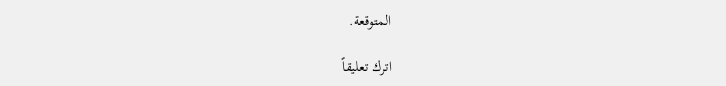المتوقعة.

اترك تعليقاً